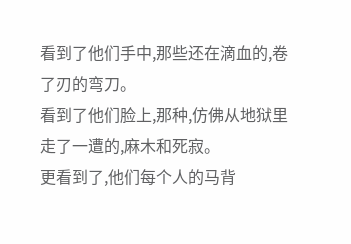看到了他们手中,那些还在滴血的,卷了刃的弯刀。
看到了他们脸上,那种,仿佛从地狱里走了一遭的,麻木和死寂。
更看到了,他们每个人的马背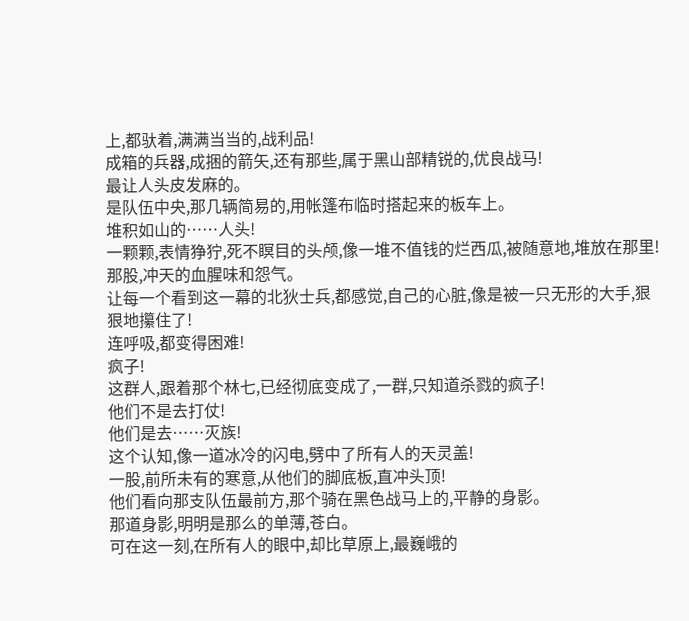上,都驮着,满满当当的,战利品!
成箱的兵器,成捆的箭矢,还有那些,属于黑山部精锐的,优良战马!
最让人头皮发麻的。
是队伍中央,那几辆简易的,用帐篷布临时搭起来的板车上。
堆积如山的……人头!
一颗颗,表情狰狞,死不瞑目的头颅,像一堆不值钱的烂西瓜,被随意地,堆放在那里!
那股,冲天的血腥味和怨气。
让每一个看到这一幕的北狄士兵,都感觉,自己的心脏,像是被一只无形的大手,狠狠地攥住了!
连呼吸,都变得困难!
疯子!
这群人,跟着那个林七,已经彻底变成了,一群,只知道杀戮的疯子!
他们不是去打仗!
他们是去……灭族!
这个认知,像一道冰冷的闪电,劈中了所有人的天灵盖!
一股,前所未有的寒意,从他们的脚底板,直冲头顶!
他们看向那支队伍最前方,那个骑在黑色战马上的,平静的身影。
那道身影,明明是那么的单薄,苍白。
可在这一刻,在所有人的眼中,却比草原上,最巍峨的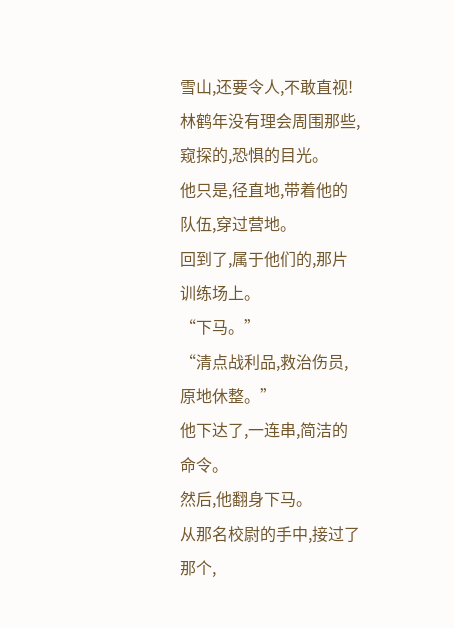雪山,还要令人,不敢直视!
林鹤年没有理会周围那些,窥探的,恐惧的目光。
他只是,径直地,带着他的队伍,穿过营地。
回到了,属于他们的,那片训练场上。
“下马。”
“清点战利品,救治伤员,原地休整。”
他下达了,一连串,简洁的命令。
然后,他翻身下马。
从那名校尉的手中,接过了那个,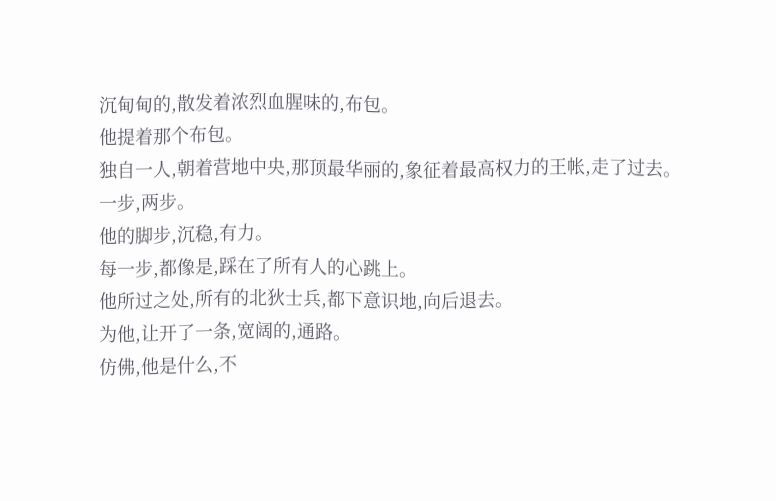沉甸甸的,散发着浓烈血腥味的,布包。
他提着那个布包。
独自一人,朝着营地中央,那顶最华丽的,象征着最高权力的王帐,走了过去。
一步,两步。
他的脚步,沉稳,有力。
每一步,都像是,踩在了所有人的心跳上。
他所过之处,所有的北狄士兵,都下意识地,向后退去。
为他,让开了一条,宽阔的,通路。
仿佛,他是什么,不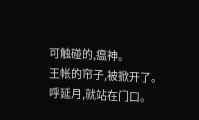可触碰的,瘟神。
王帐的帘子,被掀开了。
呼延月,就站在门口。